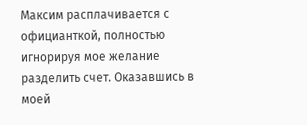Максим расплачивается с официанткой, полностью игнорируя мое желание разделить счет. Оказавшись в моей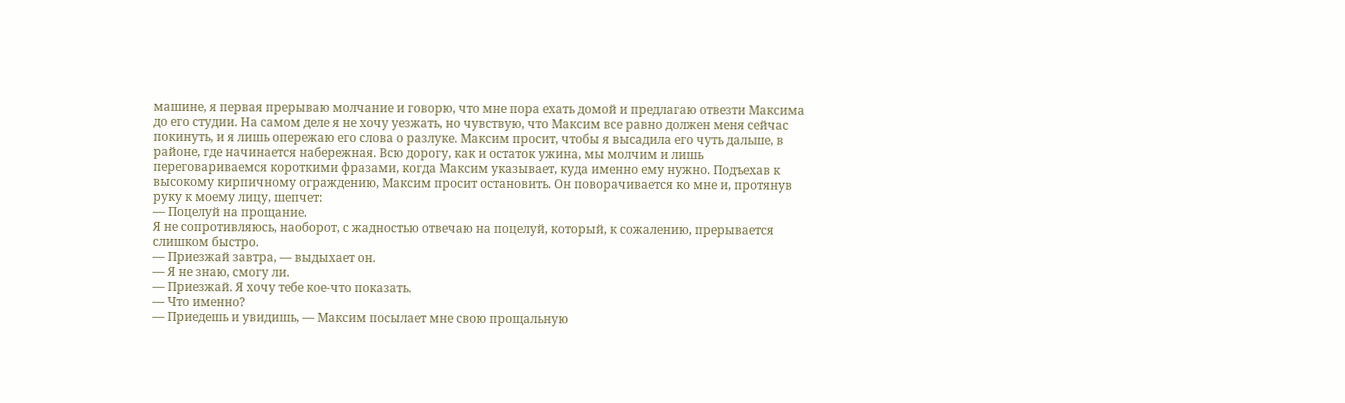машине, я первая прерываю молчание и говорю, что мне пора ехать домой и предлагаю отвезти Максима до его студии. На самом деле я не хочу уезжать, но чувствую, что Максим все равно должен меня сейчас покинуть, и я лишь опережаю его слова о разлуке. Максим просит, чтобы я высадила его чуть дальше, в районе, где начинается набережная. Всю дорогу, как и остаток ужина, мы молчим и лишь переговариваемся короткими фразами, когда Максим указывает, куда именно ему нужно. Подъехав к высокому кирпичному ограждению, Максим просит остановить. Он поворачивается ко мне и, протянув руку к моему лицу, шепчет:
— Поцелуй на прощание.
Я не сопротивляюсь, наоборот, с жадностью отвечаю на поцелуй, который, к сожалению, прерывается слишком быстро.
— Приезжай завтра, — выдыхает он.
— Я не знаю, смогу ли.
— Приезжай. Я хочу тебе кое-что показать.
— Что именно?
— Приедешь и увидишь, — Максим посылает мне свою прощальную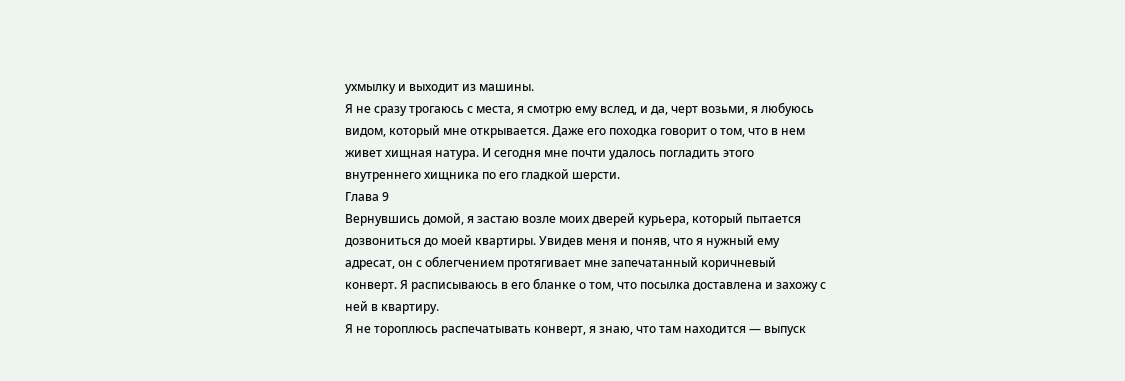ухмылку и выходит из машины.
Я не сразу трогаюсь с места, я смотрю ему вслед, и да, черт возьми, я любуюсь видом, который мне открывается. Даже его походка говорит о том, что в нем живет хищная натура. И сегодня мне почти удалось погладить этого внутреннего хищника по его гладкой шерсти.
Глава 9
Вернувшись домой, я застаю возле моих дверей курьера, который пытается дозвониться до моей квартиры. Увидев меня и поняв, что я нужный ему адресат, он с облегчением протягивает мне запечатанный коричневый конверт. Я расписываюсь в его бланке о том, что посылка доставлена и захожу с ней в квартиру.
Я не тороплюсь распечатывать конверт, я знаю, что там находится — выпуск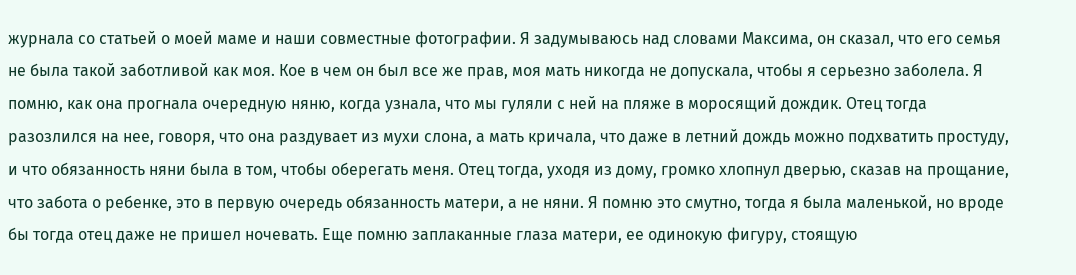журнала со статьей о моей маме и наши совместные фотографии. Я задумываюсь над словами Максима, он сказал, что его семья не была такой заботливой как моя. Кое в чем он был все же прав, моя мать никогда не допускала, чтобы я серьезно заболела. Я помню, как она прогнала очередную няню, когда узнала, что мы гуляли с ней на пляже в моросящий дождик. Отец тогда разозлился на нее, говоря, что она раздувает из мухи слона, а мать кричала, что даже в летний дождь можно подхватить простуду, и что обязанность няни была в том, чтобы оберегать меня. Отец тогда, уходя из дому, громко хлопнул дверью, сказав на прощание, что забота о ребенке, это в первую очередь обязанность матери, а не няни. Я помню это смутно, тогда я была маленькой, но вроде бы тогда отец даже не пришел ночевать. Еще помню заплаканные глаза матери, ее одинокую фигуру, стоящую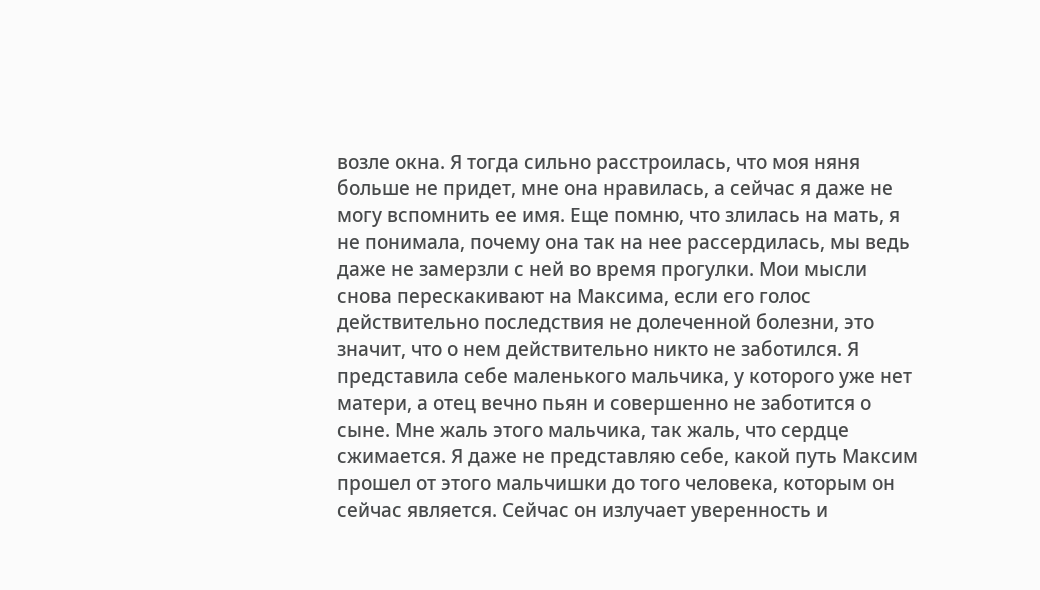возле окна. Я тогда сильно расстроилась, что моя няня больше не придет, мне она нравилась, а сейчас я даже не могу вспомнить ее имя. Еще помню, что злилась на мать, я не понимала, почему она так на нее рассердилась, мы ведь даже не замерзли с ней во время прогулки. Мои мысли снова перескакивают на Максима, если его голос действительно последствия не долеченной болезни, это значит, что о нем действительно никто не заботился. Я представила себе маленького мальчика, у которого уже нет матери, а отец вечно пьян и совершенно не заботится о сыне. Мне жаль этого мальчика, так жаль, что сердце сжимается. Я даже не представляю себе, какой путь Максим прошел от этого мальчишки до того человека, которым он сейчас является. Сейчас он излучает уверенность и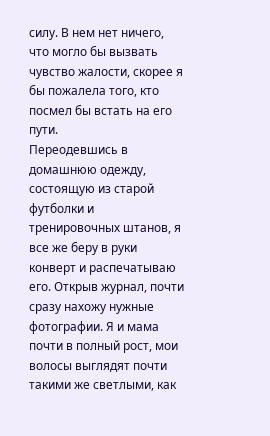силу. В нем нет ничего, что могло бы вызвать чувство жалости, скорее я бы пожалела того, кто посмел бы встать на его пути.
Переодевшись в домашнюю одежду, состоящую из старой футболки и тренировочных штанов, я все же беру в руки конверт и распечатываю его. Открыв журнал, почти сразу нахожу нужные фотографии. Я и мама почти в полный рост, мои волосы выглядят почти такими же светлыми, как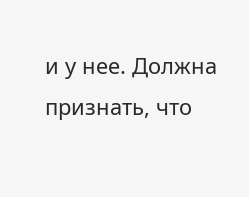и у нее. Должна признать, что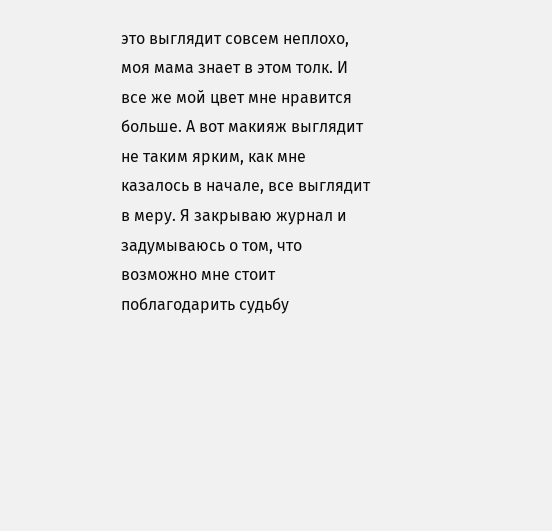это выглядит совсем неплохо, моя мама знает в этом толк. И все же мой цвет мне нравится больше. А вот макияж выглядит не таким ярким, как мне казалось в начале, все выглядит в меру. Я закрываю журнал и задумываюсь о том, что возможно мне стоит поблагодарить судьбу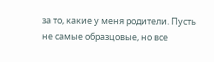за то, какие у меня родители. Пусть не самые образцовые, но все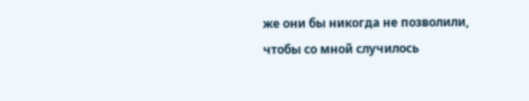же они бы никогда не позволили, чтобы со мной случилось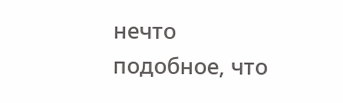нечто подобное, что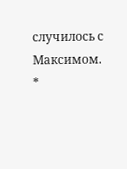случилось с Максимом.
*